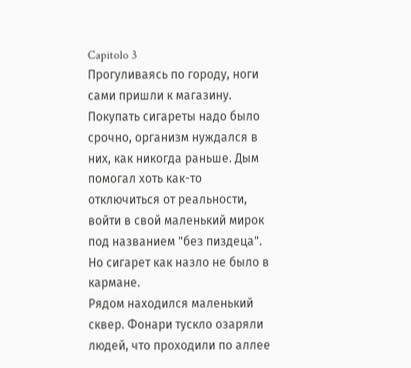Capitolo 3
Прогуливаясь по городу, ноги сами пришли к магазину. Покупать сигареты надо было срочно, организм нуждался в них, как никогда раньше. Дым помогал хоть как-то отключиться от реальности, войти в свой маленький мирок под названием "без пиздеца". Но сигарет как назло не было в кармане.
Рядом находился маленький сквер. Фонари тускло озаряли людей, что проходили по аллее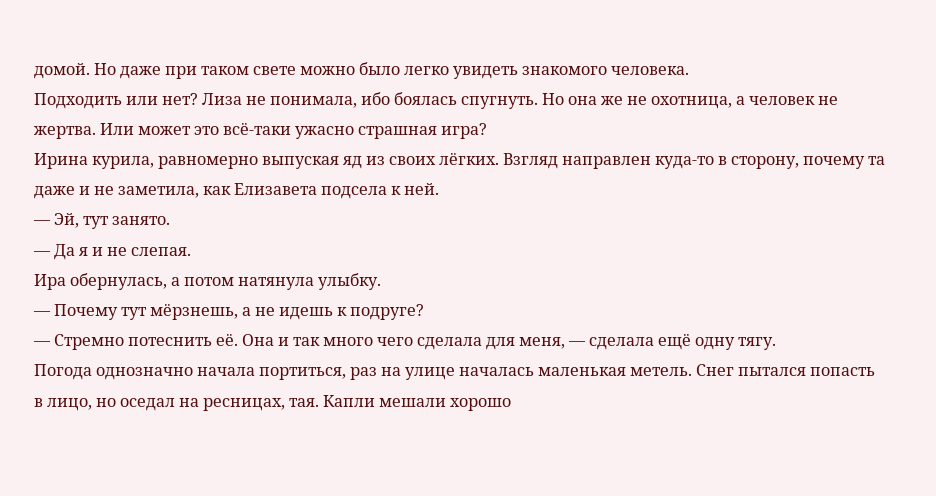домой. Но даже при таком свете можно было легко увидеть знакомого человека.
Подходить или нет? Лиза не понимала, ибо боялась спугнуть. Но она же не охотница, а человек не жертва. Или может это всё-таки ужасно страшная игра?
Ирина курила, равномерно выпуская яд из своих лёгких. Взгляд направлен куда-то в сторону, почему та даже и не заметила, как Елизавета подсела к ней.
— Эй, тут занято.
— Да я и не слепая.
Ира обернулась, а потом натянула улыбку.
— Почему тут мёрзнешь, а не идешь к подруге?
— Стремно потеснить её. Она и так много чего сделала для меня, — сделала ещё одну тягу.
Погода однозначно начала портиться, раз на улице началась маленькая метель. Снег пытался попасть в лицо, но оседал на ресницах, тая. Капли мешали хорошо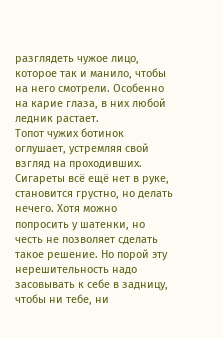разглядеть чужое лицо, которое так и манило, чтобы на него смотрели. Особенно на карие глаза, в них любой ледник растает.
Топот чужих ботинок оглушает, устремляя свой взгляд на проходивших. Сигареты всё ещё нет в руке, становится грустно, но делать нечего. Хотя можно попросить у шатенки, но честь не позволяет сделать такое решение. Но порой эту нерешительность надо засовывать к себе в задницу, чтобы ни тебе, ни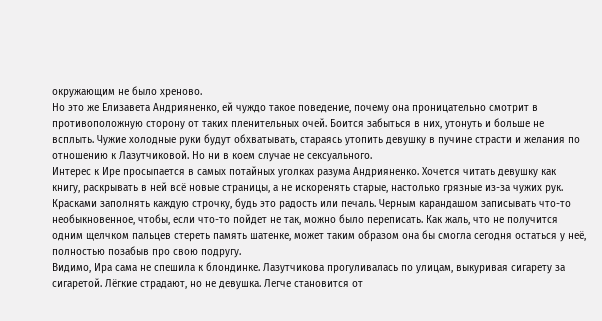окружающим не было хреново.
Но это же Елизавета Андрияненко, ей чуждо такое поведение, почему она проницательно смотрит в противоположную сторону от таких пленительных очей. Боится забыться в них, утонуть и больше не всплыть. Чужие холодные руки будут обхватывать, стараясь утопить девушку в пучине страсти и желания по отношению к Лазутчиковой. Но ни в коем случае не сексуального.
Интерес к Ире просыпается в самых потайных уголках разума Андрияненко. Хочется читать девушку как книгу, раскрывать в ней всё новые страницы, а не искоренять старые, настолько грязные из-за чужих рук. Красками заполнять каждую строчку, будь это радость или печаль. Черным карандашом записывать что-то необыкновенное, чтобы, если что-то пойдет не так, можно было переписать. Как жаль, что не получится одним щелчком пальцев стереть память шатенке, может таким образом она бы смогла сегодня остаться у неё, полностью позабыв про свою подругу.
Видимо, Ира сама не спешила к блондинке. Лазутчикова прогуливалась по улицам, выкуривая сигарету за сигаретой. Лёгкие страдают, но не девушка. Легче становится от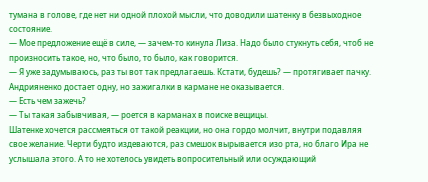тумана в голове, где нет ни одной плохой мысли, что доводили шатенку в безвыходное состояние.
— Мое предложение ещё в силе, — зачем-то кинула Лиза. Надо было стукнуть себя, чтоб не произносить такое, но, что было, то было, как говорится.
— Я уже задумываюсь, раз ты вот так предлагаешь. Кстати, будешь? — протягивает пачку.
Андрияненко достает одну, но зажигалки в кармане не оказывается.
— Есть чем зажечь?
— Ты такая забывчивая, — роется в карманах в поиске вещицы.
Шатенке хочется рассмеяться от такой реакции, но она гордо молчит, внутри подавляя свое желание. Черти будто издеваются, раз смешок вырывается изо рта, но благо Ира не услышала этого. А то не хотелось увидеть вопросительный или осуждающий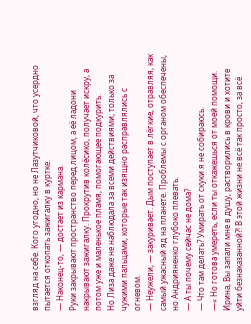взгляд на себе. Кого угодно, но не Лазутчиковой, что усердно пытается откопать зажигалку в куртке.
— Наконец-то, — достает из кармана.
Руки закрывают пространство перед лицом, а её ладони накрывают зажигалку. Прокрутив колёсико, получает искру, а потом уже и маленькое пламя, помогающее подкурить.
Но Лиза даже не наблюдала за всеми действиями, только за чужими пальцами, которые так изящно расправлялись с огневом.
— Неужели, — закуривает. Дым поступает в лёгкие, отравляя, как самый ужасный яд на планете. Проблемы с органом обеспечены, но Андрияненко глубоко плевать.
— А ты почему сейчас не дома?
— Что там делать? Умирать от скуки я не собираюсь.
—« Но готова умереть, если ты откажешься от моей помощи. Ирина, Вы запали мне в душу, растворились в крови и хотите уйти безнаказанной?! В этой жизни не всё так просто, за всё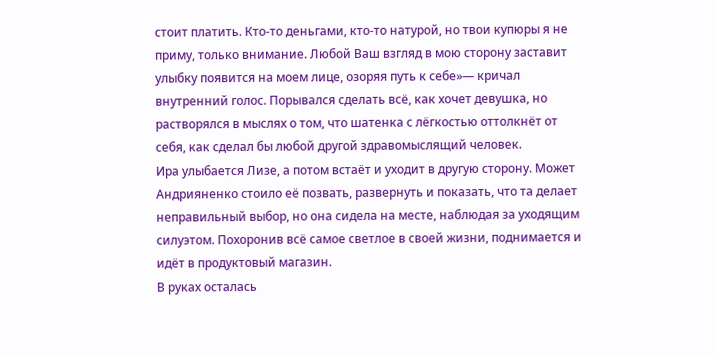стоит платить. Кто-то деньгами, кто-то натурой, но твои купюры я не приму, только внимание. Любой Ваш взгляд в мою сторону заставит улыбку появится на моем лице, озоряя путь к себе»— кричал внутренний голос. Порывался сделать всё, как хочет девушка, но растворялся в мыслях о том, что шатенка с лёгкостью оттолкнёт от себя, как сделал бы любой другой здравомыслящий человек.
Ира улыбается Лизе, а потом встаёт и уходит в другую сторону. Может Андрияненко стоило её позвать, развернуть и показать, что та делает неправильный выбор, но она сидела на месте, наблюдая за уходящим силуэтом. Похоронив всё самое светлое в своей жизни, поднимается и идёт в продуктовый магазин.
В руках осталась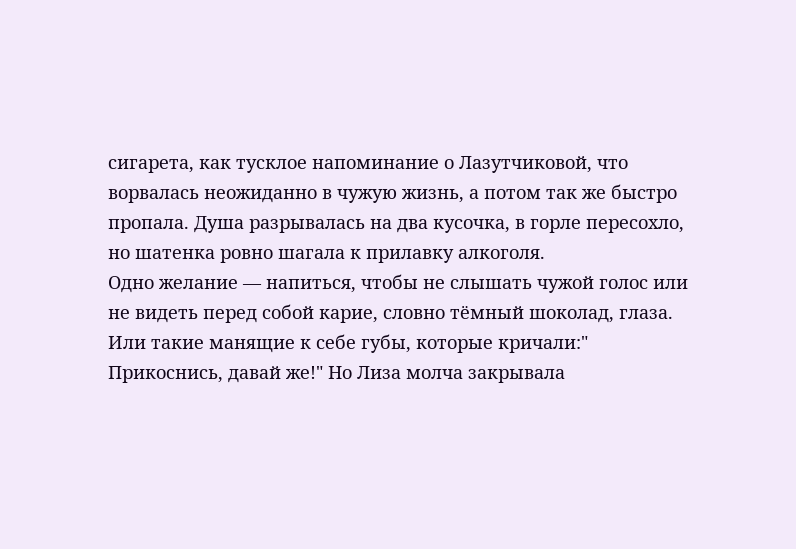сигарета, как тусклое напоминание о Лазутчиковой, что ворвалась неожиданно в чужую жизнь, а потом так же быстро пропала. Душа разрывалась на два кусочка, в горле пересохло, но шатенка ровно шагала к прилавку алкоголя.
Одно желание — напиться, чтобы не слышать чужой голос или не видеть перед собой карие, словно тёмный шоколад, глаза. Или такие манящие к себе губы, которые кричали:" Прикоснись, давай же!" Но Лиза молча закрывала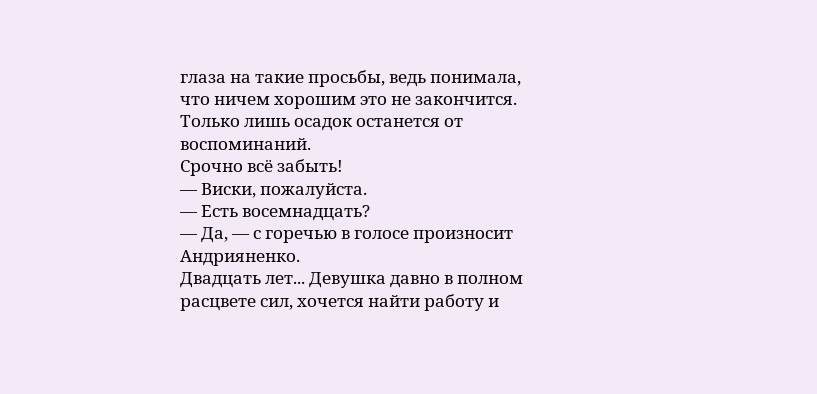глаза на такие просьбы, ведь понимала, что ничем хорошим это не закончится. Только лишь осадок останется от воспоминаний.
Срочно всё забыть!
— Виски, пожалуйста.
— Есть восемнадцать?
— Да, — с горечью в голосе произносит Андрияненко.
Двадцать лет... Девушка давно в полном расцвете сил, хочется найти работу и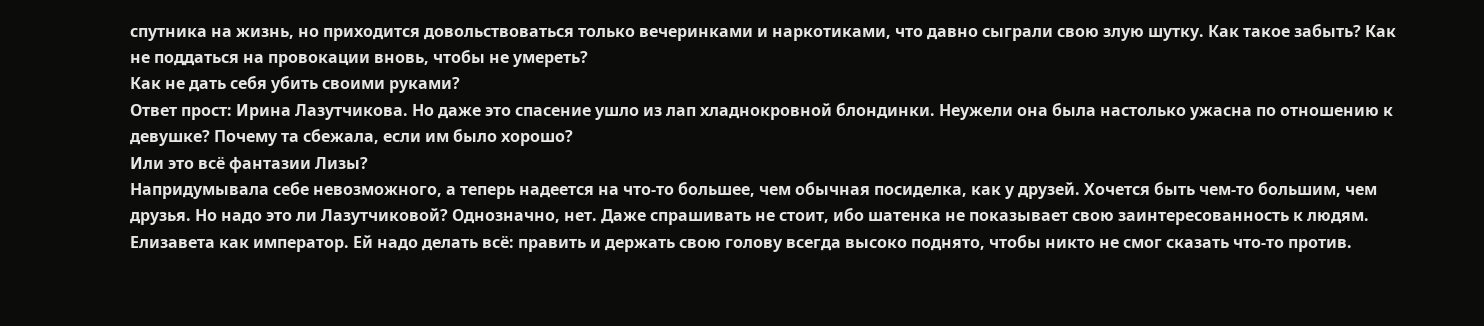спутника на жизнь, но приходится довольствоваться только вечеринками и наркотиками, что давно сыграли свою злую шутку. Как такое забыть? Как не поддаться на провокации вновь, чтобы не умереть?
Как не дать себя убить своими руками?
Ответ прост: Ирина Лазутчикова. Но даже это спасение ушло из лап хладнокровной блондинки. Неужели она была настолько ужасна по отношению к девушке? Почему та сбежала, если им было хорошо?
Или это всё фантазии Лизы?
Напридумывала себе невозможного, а теперь надеется на что-то большее, чем обычная посиделка, как у друзей. Хочется быть чем-то большим, чем друзья. Но надо это ли Лазутчиковой? Однозначно, нет. Даже спрашивать не стоит, ибо шатенка не показывает свою заинтересованность к людям.
Елизавета как император. Ей надо делать всё: править и держать свою голову всегда высоко поднято, чтобы никто не смог сказать что-то против.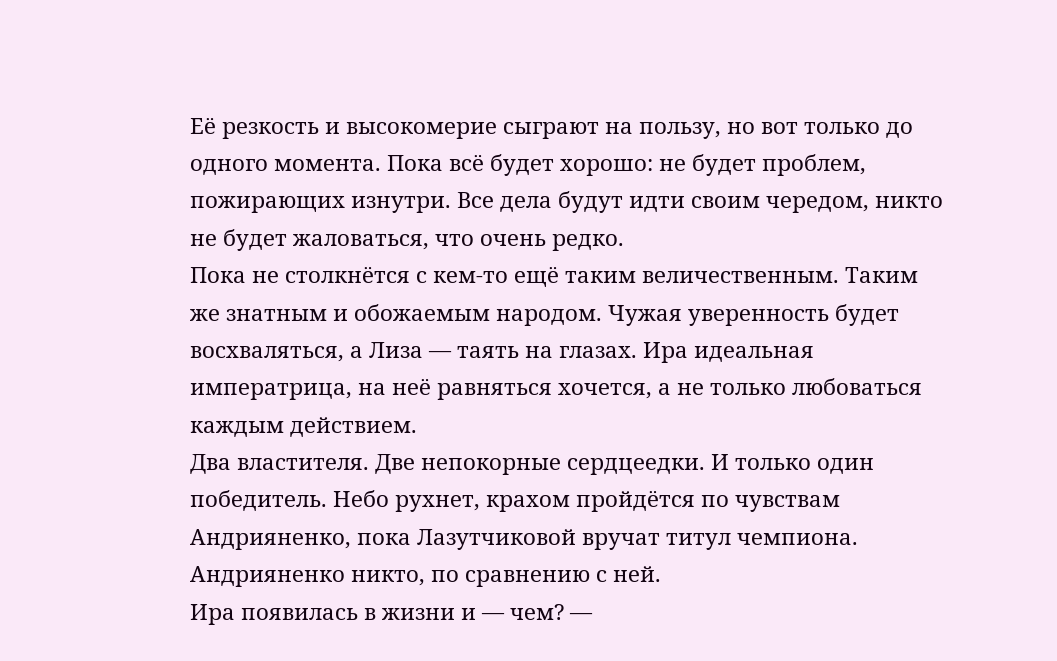Её резкость и высокомерие сыграют на пользу, но вот только до одного момента. Пока всё будет хорошо: не будет проблем, пожирающих изнутри. Все дела будут идти своим чередом, никто не будет жаловаться, что очень редко.
Пока не столкнётся с кем-то ещё таким величественным. Таким же знатным и обожаемым народом. Чужая уверенность будет восхваляться, а Лиза — таять на глазах. Ира идеальная императрица, на неё равняться хочется, а не только любоваться каждым действием.
Два властителя. Две непокорные сердцеедки. И только один победитель. Небо рухнет, крахом пройдётся по чувствам Андрияненко, пока Лазутчиковой вручат титул чемпиона. Андрияненко никто, по сравнению с ней.
Ира появилась в жизни и — чем? —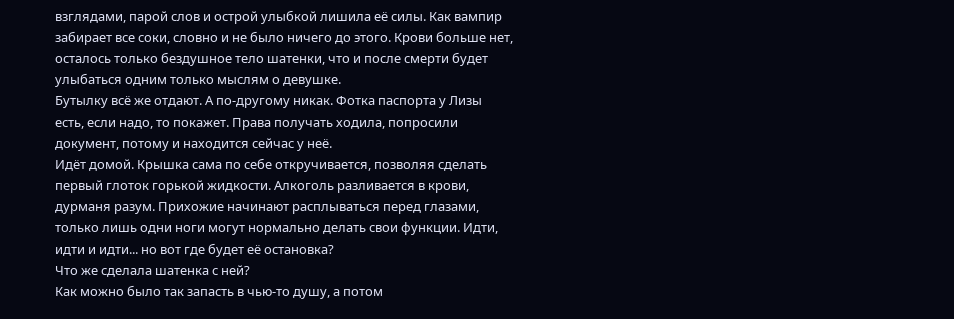взглядами, парой слов и острой улыбкой лишила её силы. Как вампир забирает все соки, словно и не было ничего до этого. Крови больше нет, осталось только бездушное тело шатенки, что и после смерти будет улыбаться одним только мыслям о девушке.
Бутылку всё же отдают. А по-другому никак. Фотка паспорта у Лизы есть, если надо, то покажет. Права получать ходила, попросили документ, потому и находится сейчас у неё.
Идёт домой. Крышка сама по себе откручивается, позволяя сделать первый глоток горькой жидкости. Алкоголь разливается в крови, дурманя разум. Прихожие начинают расплываться перед глазами, только лишь одни ноги могут нормально делать свои функции. Идти, идти и идти... но вот где будет её остановка?
Что же сделала шатенка с ней?
Как можно было так запасть в чью-то душу, а потом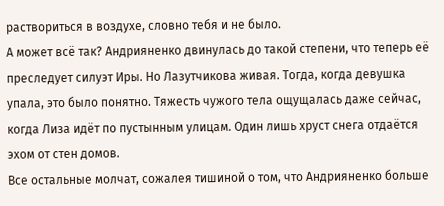раствориться в воздухе, словно тебя и не было.
А может всё так? Андрияненко двинулась до такой степени, что теперь её преследует силуэт Иры. Но Лазутчикова живая. Тогда, когда девушка упала, это было понятно. Тяжесть чужого тела ощущалась даже сейчас, когда Лиза идёт по пустынным улицам. Один лишь хруст снега отдаётся эхом от стен домов.
Все остальные молчат, сожалея тишиной о том, что Андрияненко больше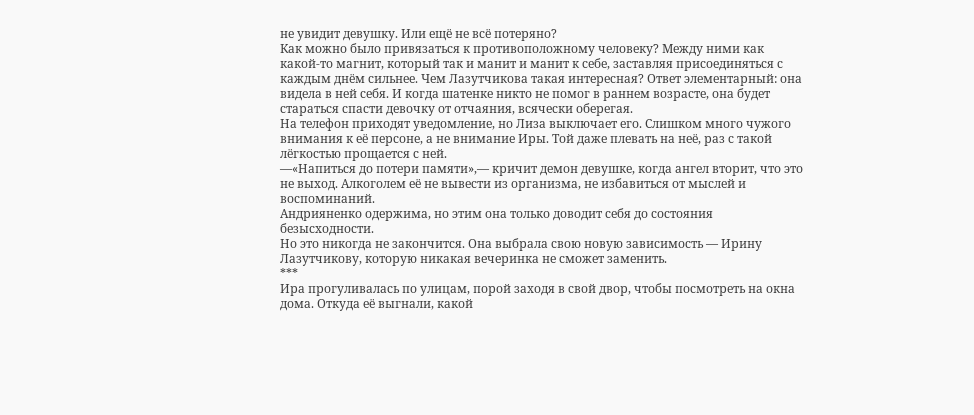не увидит девушку. Или ещё не всё потеряно?
Как можно было привязаться к противоположному человеку? Между ними как какой-то магнит, который так и манит и манит к себе, заставляя присоединяться с каждым днём сильнее. Чем Лазутчикова такая интересная? Ответ элементарный: она видела в ней себя. И когда шатенке никто не помог в раннем возрасте, она будет стараться спасти девочку от отчаяния, всячески оберегая.
На телефон приходят уведомление, но Лиза выключает его. Слишком много чужого внимания к её персоне, а не внимание Иры. Той даже плевать на неё, раз с такой лёгкостью прощается с ней.
—«Напиться до потери памяти»,— кричит демон девушке, когда ангел вторит, что это не выход. Алкоголем её не вывести из организма, не избавиться от мыслей и воспоминаний.
Андрияненко одержима, но этим она только доводит себя до состояния безысходности.
Но это никогда не закончится. Она выбрала свою новую зависимость — Ирину Лазутчикову, которую никакая вечеринка не сможет заменить.
***
Ира прогуливалась по улицам, порой заходя в свой двор, чтобы посмотреть на окна дома. Откуда её выгнали, какой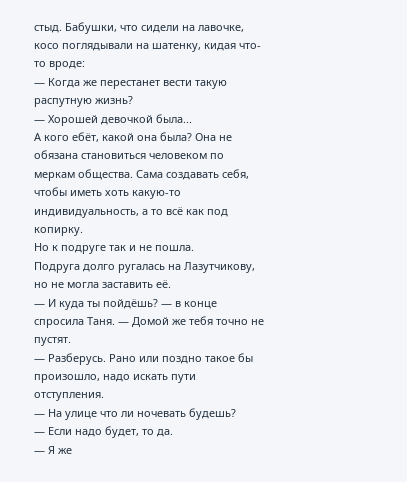стыд. Бабушки, что сидели на лавочке, косо поглядывали на шатенку, кидая что-то вроде:
— Когда же перестанет вести такую распутную жизнь?
— Хорошей девочкой была...
А кого ебёт, какой она была? Она не обязана становиться человеком по меркам общества. Сама создавать себя, чтобы иметь хоть какую-то индивидуальность, а то всё как под копирку.
Но к подруге так и не пошла.
Подруга долго ругалась на Лазутчикову, но не могла заставить её.
— И куда ты пойдёшь? — в конце спросила Таня. — Домой же тебя точно не пустят.
— Разберусь. Рано или поздно такое бы произошло, надо искать пути отступления.
— На улице что ли ночевать будешь?
— Если надо будет, то да.
— Я же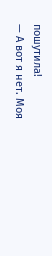пошутила!
— А вот я нет. Моя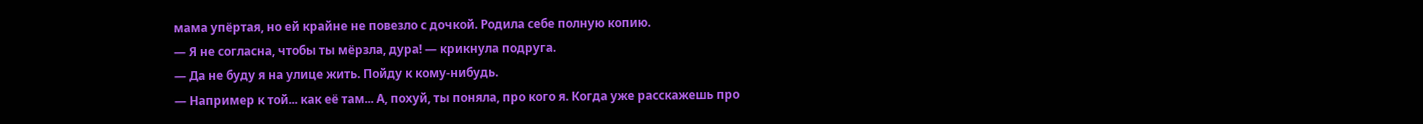мама упёртая, но ей крайне не повезло с дочкой. Родила себе полную копию.
— Я не согласна, чтобы ты мёрзла, дура! — крикнула подруга.
— Да не буду я на улице жить. Пойду к кому-нибудь.
— Например к той... как её там... А, похуй, ты поняла, про кого я. Когда уже расскажешь про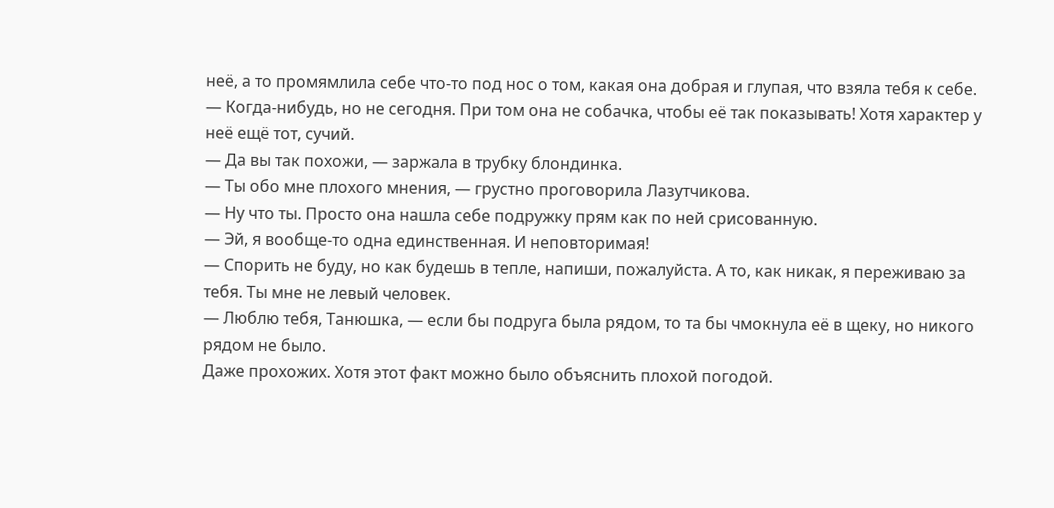неё, а то промямлила себе что-то под нос о том, какая она добрая и глупая, что взяла тебя к себе.
— Когда-нибудь, но не сегодня. При том она не собачка, чтобы её так показывать! Хотя характер у неё ещё тот, сучий.
— Да вы так похожи, — заржала в трубку блондинка.
— Ты обо мне плохого мнения, — грустно проговорила Лазутчикова.
— Ну что ты. Просто она нашла себе подружку прям как по ней срисованную.
— Эй, я вообще-то одна единственная. И неповторимая!
— Спорить не буду, но как будешь в тепле, напиши, пожалуйста. А то, как никак, я переживаю за тебя. Ты мне не левый человек.
— Люблю тебя, Танюшка, — если бы подруга была рядом, то та бы чмокнула её в щеку, но никого рядом не было.
Даже прохожих. Хотя этот факт можно было объяснить плохой погодой.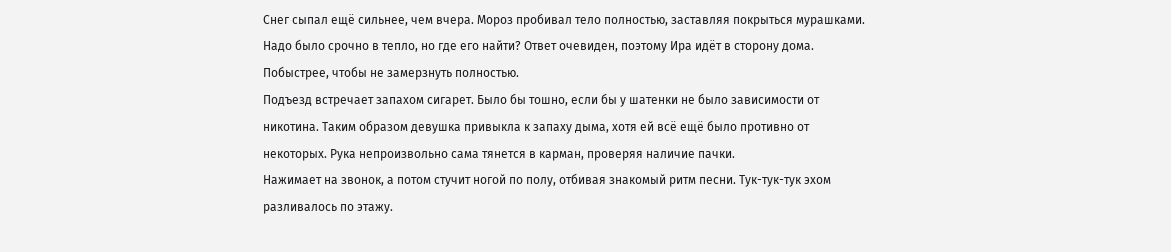Снег сыпал ещё сильнее, чем вчера. Мороз пробивал тело полностью, заставляя покрыться мурашками.
Надо было срочно в тепло, но где его найти? Ответ очевиден, поэтому Ира идёт в сторону дома. Побыстрее, чтобы не замерзнуть полностью.
Подъезд встречает запахом сигарет. Было бы тошно, если бы у шатенки не было зависимости от никотина. Таким образом девушка привыкла к запаху дыма, хотя ей всё ещё было противно от некоторых. Рука непроизвольно сама тянется в карман, проверяя наличие пачки.
Нажимает на звонок, а потом стучит ногой по полу, отбивая знакомый ритм песни. Тук-тук-тук эхом разливалось по этажу.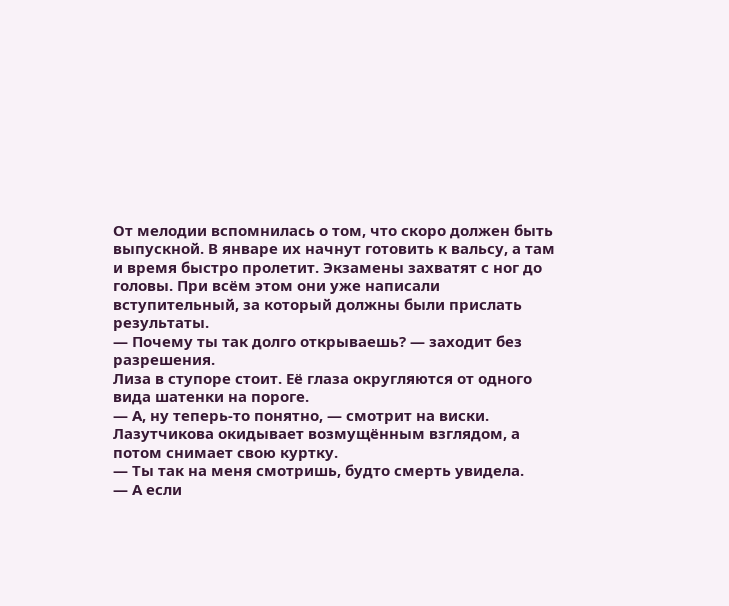От мелодии вспомнилась о том, что скоро должен быть выпускной. В январе их начнут готовить к вальсу, а там и время быстро пролетит. Экзамены захватят с ног до головы. При всём этом они уже написали вступительный, за который должны были прислать результаты.
— Почему ты так долго открываешь? — заходит без разрешения.
Лиза в ступоре стоит. Её глаза округляются от одного вида шатенки на пороге.
— А, ну теперь-то понятно, — смотрит на виски.
Лазутчикова окидывает возмущённым взглядом, а потом снимает свою куртку.
— Ты так на меня смотришь, будто смерть увидела.
— А если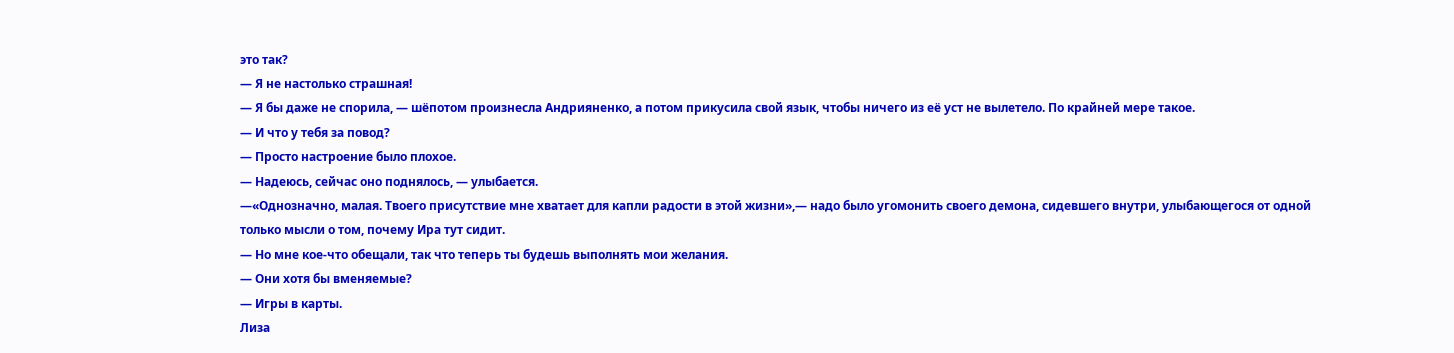это так?
— Я не настолько страшная!
— Я бы даже не спорила, — шёпотом произнесла Андрияненко, а потом прикусила свой язык, чтобы ничего из её уст не вылетело. По крайней мере такое.
— И что у тебя за повод?
— Просто настроение было плохое.
— Надеюсь, сейчас оно поднялось, — улыбается.
—«Однозначно, малая. Твоего присутствие мне хватает для капли радости в этой жизни»,— надо было угомонить своего демона, сидевшего внутри, улыбающегося от одной только мысли о том, почему Ира тут сидит.
— Но мне кое-что обещали, так что теперь ты будешь выполнять мои желания.
— Они хотя бы вменяемые?
— Игры в карты.
Лиза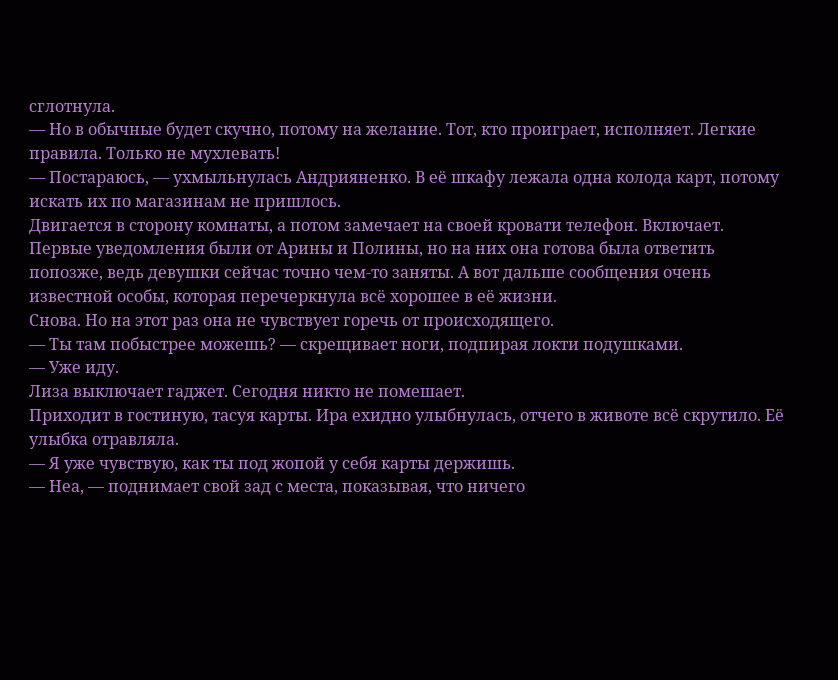сглотнула.
— Но в обычные будет скучно, потому на желание. Тот, кто проиграет, исполняет. Легкие правила. Только не мухлевать!
— Постараюсь, — ухмыльнулась Андрияненко. В её шкафу лежала одна колода карт, потому искать их по магазинам не пришлось.
Двигается в сторону комнаты, а потом замечает на своей кровати телефон. Включает. Первые уведомления были от Арины и Полины, но на них она готова была ответить попозже, ведь девушки сейчас точно чем-то заняты. А вот дальше сообщения очень известной особы, которая перечеркнула всё хорошее в её жизни.
Снова. Но на этот раз она не чувствует горечь от происходящего.
— Ты там побыстрее можешь? — скрещивает ноги, подпирая локти подушками.
— Уже иду.
Лиза выключает гаджет. Сегодня никто не помешает.
Приходит в гостиную, тасуя карты. Ира ехидно улыбнулась, отчего в животе всё скрутило. Её улыбка отравляла.
— Я уже чувствую, как ты под жопой у себя карты держишь.
— Неа, — поднимает свой зад с места, показывая, что ничего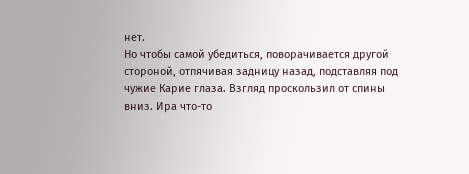нет.
Но чтобы самой убедиться, поворачивается другой стороной, отпячивая задницу назад, подставляя под чужие Карие глаза. Взгляд проскользил от спины вниз. Ира что-то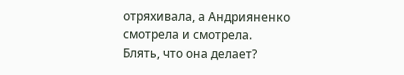отряхивала, а Андрияненко смотрела и смотрела.
Блять, что она делает?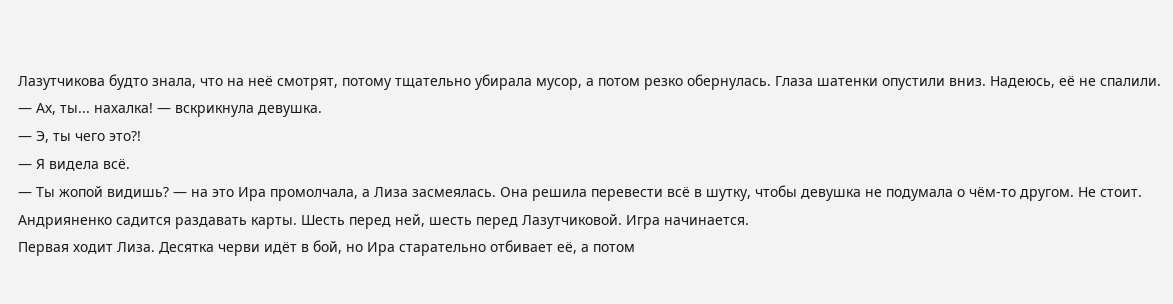Лазутчикова будто знала, что на неё смотрят, потому тщательно убирала мусор, а потом резко обернулась. Глаза шатенки опустили вниз. Надеюсь, её не спалили.
— Ах, ты... нахалка! — вскрикнула девушка.
— Э, ты чего это?!
— Я видела всё.
— Ты жопой видишь? — на это Ира промолчала, а Лиза засмеялась. Она решила перевести всё в шутку, чтобы девушка не подумала о чём-то другом. Не стоит.
Андрияненко садится раздавать карты. Шесть перед ней, шесть перед Лазутчиковой. Игра начинается.
Первая ходит Лиза. Десятка черви идёт в бой, но Ира старательно отбивает её, а потом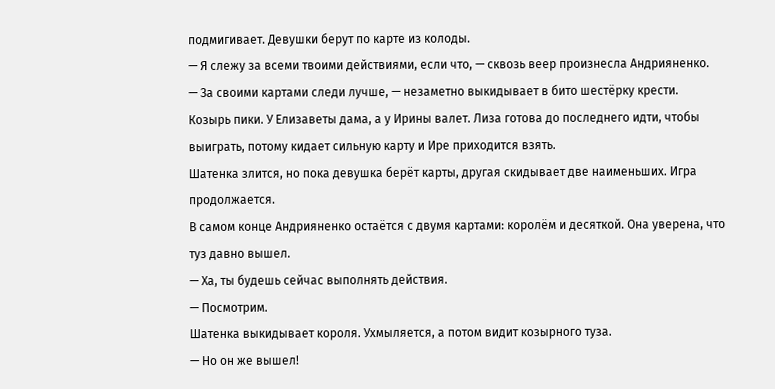подмигивает. Девушки берут по карте из колоды.
— Я слежу за всеми твоими действиями, если что, — сквозь веер произнесла Андрияненко.
— За своими картами следи лучше, — незаметно выкидывает в бито шестёрку крести.
Козырь пики. У Елизаветы дама, а у Ирины валет. Лиза готова до последнего идти, чтобы выиграть, потому кидает сильную карту и Ире приходится взять.
Шатенка злится, но пока девушка берёт карты, другая скидывает две наименьших. Игра продолжается.
В самом конце Андрияненко остаётся с двумя картами: королём и десяткой. Она уверена, что туз давно вышел.
— Ха, ты будешь сейчас выполнять действия.
— Посмотрим.
Шатенка выкидывает короля. Ухмыляется, а потом видит козырного туза.
— Но он же вышел!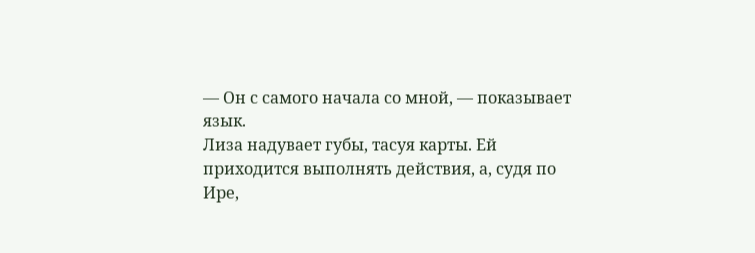— Он с самого начала со мной, — показывает язык.
Лиза надувает губы, тасуя карты. Ей приходится выполнять действия, а, судя по Ире,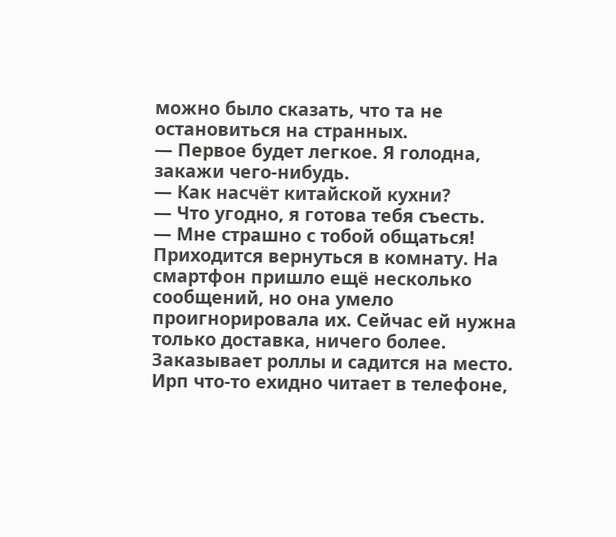можно было сказать, что та не остановиться на странных.
— Первое будет легкое. Я голодна, закажи чего-нибудь.
— Как насчёт китайской кухни?
— Что угодно, я готова тебя съесть.
— Мне страшно с тобой общаться!
Приходится вернуться в комнату. На смартфон пришло ещё несколько сообщений, но она умело проигнорировала их. Сейчас ей нужна только доставка, ничего более.
Заказывает роллы и садится на место. Ирп что-то ехидно читает в телефоне,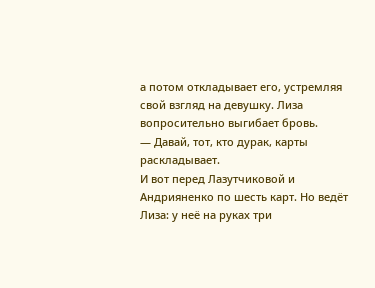а потом откладывает его, устремляя свой взгляд на девушку. Лиза вопросительно выгибает бровь.
— Давай, тот, кто дурак, карты раскладывает.
И вот перед Лазутчиковой и Андрияненко по шесть карт. Но ведёт Лиза: у неё на руках три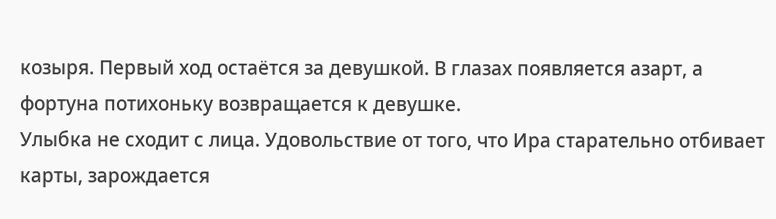козыря. Первый ход остаётся за девушкой. В глазах появляется азарт, а фортуна потихоньку возвращается к девушке.
Улыбка не сходит с лица. Удовольствие от того, что Ира старательно отбивает карты, зарождается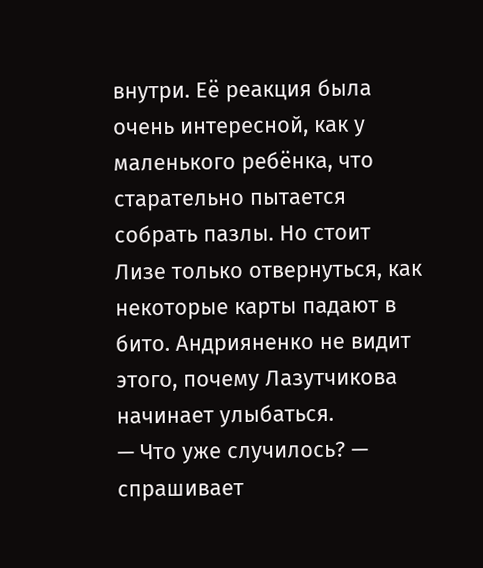внутри. Её реакция была очень интересной, как у маленького ребёнка, что старательно пытается собрать пазлы. Но стоит Лизе только отвернуться, как некоторые карты падают в бито. Андрияненко не видит этого, почему Лазутчикова начинает улыбаться.
— Что уже случилось? — спрашивает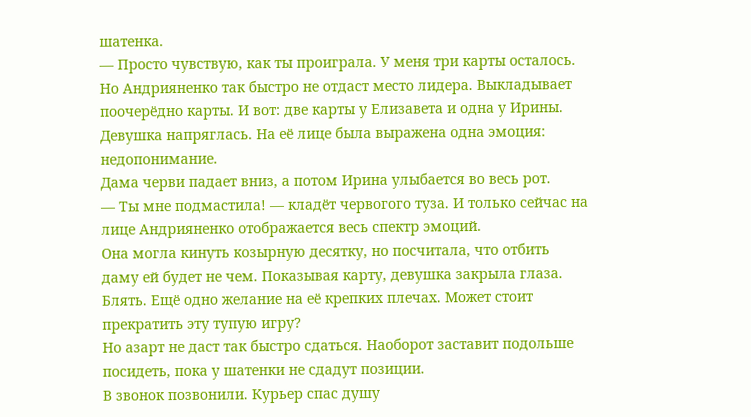шатенка.
— Просто чувствую, как ты проиграла. У меня три карты осталось.
Но Андрияненко так быстро не отдаст место лидера. Выкладывает поочерёдно карты. И вот: две карты у Елизавета и одна у Ирины. Девушка напряглась. На её лице была выражена одна эмоция: недопонимание.
Дама черви падает вниз, а потом Ирина улыбается во весь рот.
— Ты мне подмастила! — кладёт червогого туза. И только сейчас на лице Андрияненко отображается весь спектр эмоций.
Она могла кинуть козырную десятку, но посчитала, что отбить даму ей будет не чем. Показывая карту, девушка закрыла глаза.
Блять. Ещё одно желание на её крепких плечах. Может стоит прекратить эту тупую игру?
Но азарт не даст так быстро сдаться. Наоборот заставит подольше посидеть, пока у шатенки не сдадут позиции.
В звонок позвонили. Курьер спас душу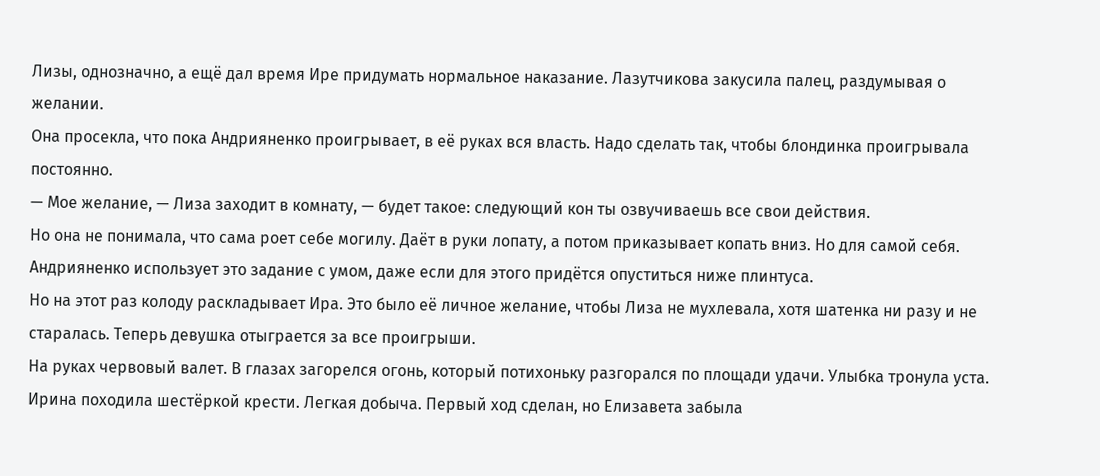Лизы, однозначно, а ещё дал время Ире придумать нормальное наказание. Лазутчикова закусила палец, раздумывая о желании.
Она просекла, что пока Андрияненко проигрывает, в её руках вся власть. Надо сделать так, чтобы блондинка проигрывала постоянно.
— Мое желание, — Лиза заходит в комнату, — будет такое: следующий кон ты озвучиваешь все свои действия.
Но она не понимала, что сама роет себе могилу. Даёт в руки лопату, а потом приказывает копать вниз. Но для самой себя.
Андрияненко использует это задание с умом, даже если для этого придётся опуститься ниже плинтуса.
Но на этот раз колоду раскладывает Ира. Это было её личное желание, чтобы Лиза не мухлевала, хотя шатенка ни разу и не старалась. Теперь девушка отыграется за все проигрыши.
На руках червовый валет. В глазах загорелся огонь, который потихоньку разгорался по площади удачи. Улыбка тронула уста.
Ирина походила шестёркой крести. Легкая добыча. Первый ход сделан, но Елизавета забыла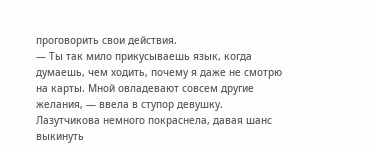проговорить свои действия.
— Ты так мило прикусываешь язык, когда думаешь, чем ходить, почему я даже не смотрю на карты. Мной овладевают совсем другие желания, — ввела в ступор девушку. Лазутчикова немного покраснела, давая шанс выкинуть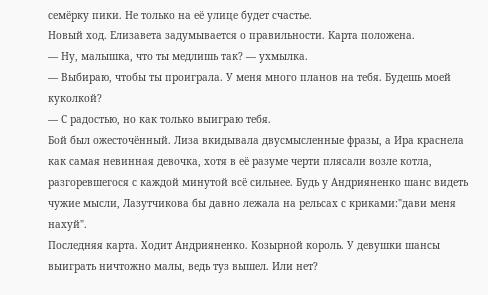семёрку пики. Не только на её улице будет счастье.
Новый ход. Елизавета задумывается о правильности. Карта положена.
— Ну, малышка, что ты медлишь так? — ухмылка.
— Выбираю, чтобы ты проиграла. У меня много планов на тебя. Будешь моей куколкой?
— С радостью, но как только выиграю тебя.
Бой был ожесточённый. Лиза вкидывала двусмысленные фразы, а Ира краснела как самая невинная девочка, хотя в её разуме черти плясали возле котла, разгоревшегося с каждой минутой всё сильнее. Будь у Андрияненко шанс видеть чужие мысли, Лазутчикова бы давно лежала на рельсах с криками:"дави меня нахуй".
Последняя карта. Ходит Андрияненко. Козырной король. У девушки шансы выиграть ничтожно малы, ведь туз вышел. Или нет?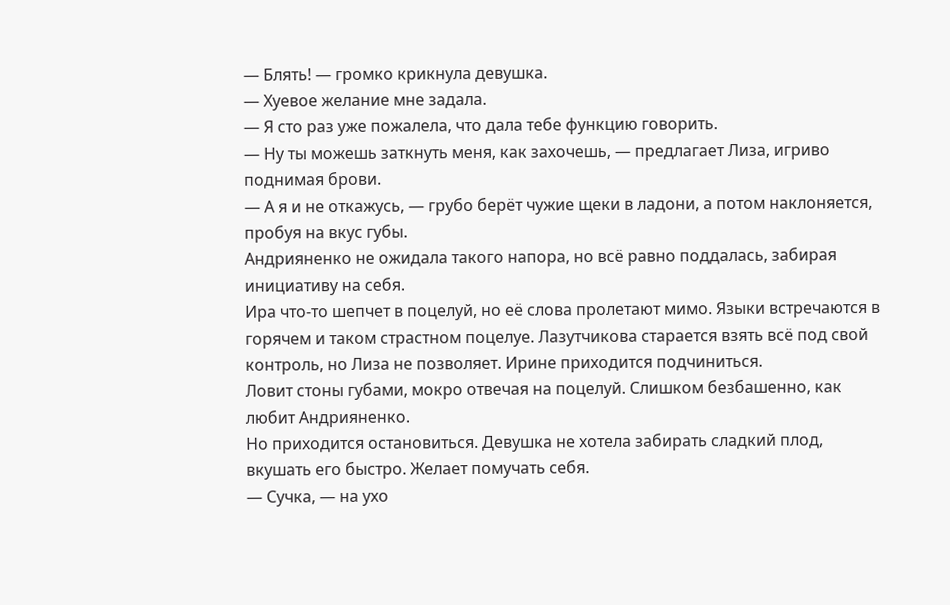— Блять! — громко крикнула девушка.
— Хуевое желание мне задала.
— Я сто раз уже пожалела, что дала тебе функцию говорить.
— Ну ты можешь заткнуть меня, как захочешь, — предлагает Лиза, игриво поднимая брови.
— А я и не откажусь, — грубо берёт чужие щеки в ладони, а потом наклоняется, пробуя на вкус губы.
Андрияненко не ожидала такого напора, но всё равно поддалась, забирая инициативу на себя.
Ира что-то шепчет в поцелуй, но её слова пролетают мимо. Языки встречаются в горячем и таком страстном поцелуе. Лазутчикова старается взять всё под свой контроль, но Лиза не позволяет. Ирине приходится подчиниться.
Ловит стоны губами, мокро отвечая на поцелуй. Слишком безбашенно, как любит Андрияненко.
Но приходится остановиться. Девушка не хотела забирать сладкий плод, вкушать его быстро. Желает помучать себя.
— Сучка, — на ухо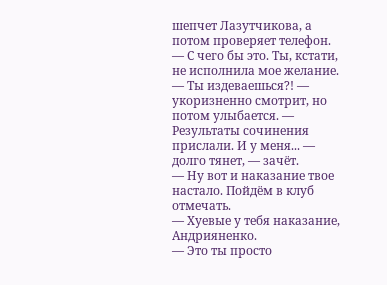шепчет Лазутчикова, а потом проверяет телефон.
— С чего бы это. Ты, кстати, не исполнила мое желание.
— Ты издеваешься?! — укоризненно смотрит, но потом улыбается. — Результаты сочинения прислали. И у меня... — долго тянет, — зачёт.
— Ну вот и наказание твое настало. Пойдём в клуб отмечать.
— Хуевые у тебя наказание, Андрияненко.
— Это ты просто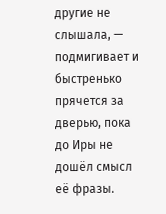другие не слышала, — подмигивает и быстренько прячется за дверью, пока до Иры не дошёл смысл её фразы.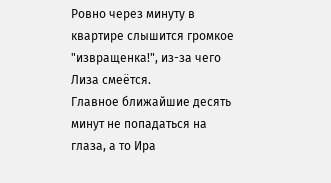Ровно через минуту в квартире слышится громкое "извращенка!", из-за чего Лиза смеётся.
Главное ближайшие десять минут не попадаться на глаза, а то Ира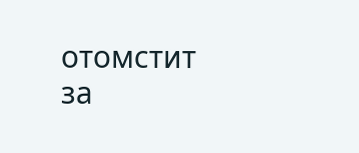отомстит за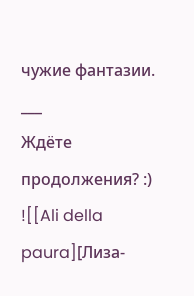чужие фантазии.
___
Ждёте продолжения? :)
![[Ali della paura][Лиза-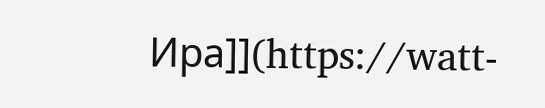Ира]](https://watt-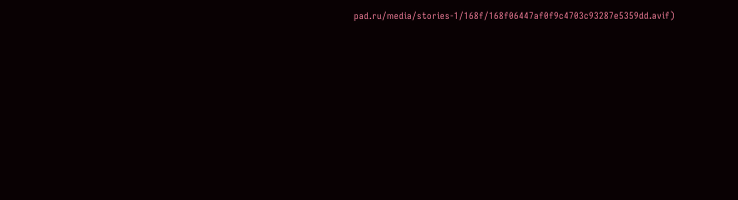pad.ru/media/stories-1/168f/168f06447af0f9c4703c93287e5359dd.avif)